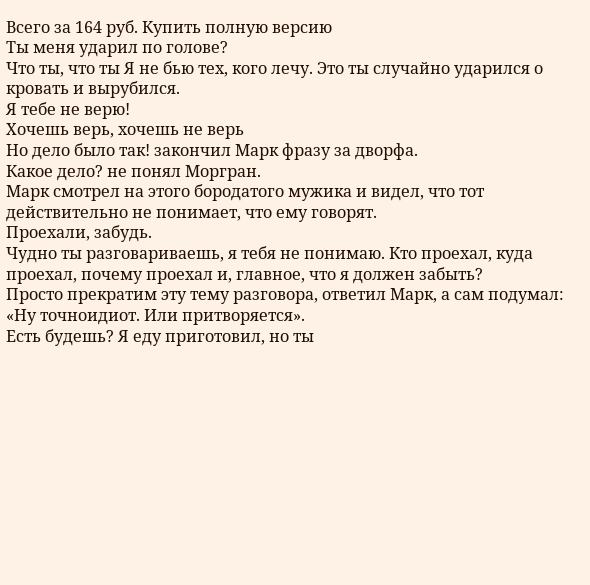Всего за 164 руб. Купить полную версию
Ты меня ударил по голове?
Что ты, что ты Я не бью тех, кого лечу. Это ты случайно ударился о кровать и вырубился.
Я тебе не верю!
Хочешь верь, хочешь не верь
Но дело было так! закончил Марк фразу за дворфа.
Какое дело? не понял Моргран.
Марк смотрел на этого бородатого мужика и видел, что тот действительно не понимает, что ему говорят.
Проехали, забудь.
Чудно ты разговариваешь, я тебя не понимаю. Кто проехал, куда проехал, почему проехал и, главное, что я должен забыть?
Просто прекратим эту тему разговора, ответил Марк, а сам подумал: «Ну точноидиот. Или притворяется».
Есть будешь? Я еду приготовил, но ты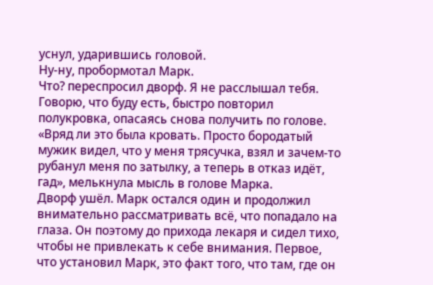уснул, ударившись головой.
Ну-ну, пробормотал Марк.
Что? переспросил дворф. Я не расслышал тебя.
Говорю, что буду есть, быстро повторил полукровка, опасаясь снова получить по голове.
«Вряд ли это была кровать. Просто бородатый мужик видел, что у меня трясучка, взял и зачем-то рубанул меня по затылку, а теперь в отказ идёт, гад», мелькнула мысль в голове Марка.
Дворф ушёл. Марк остался один и продолжил внимательно рассматривать всё, что попадало на глаза. Он поэтому до прихода лекаря и сидел тихо, чтобы не привлекать к себе внимания. Первое, что установил Марк, это факт того, что там, где он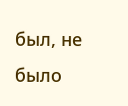был, не было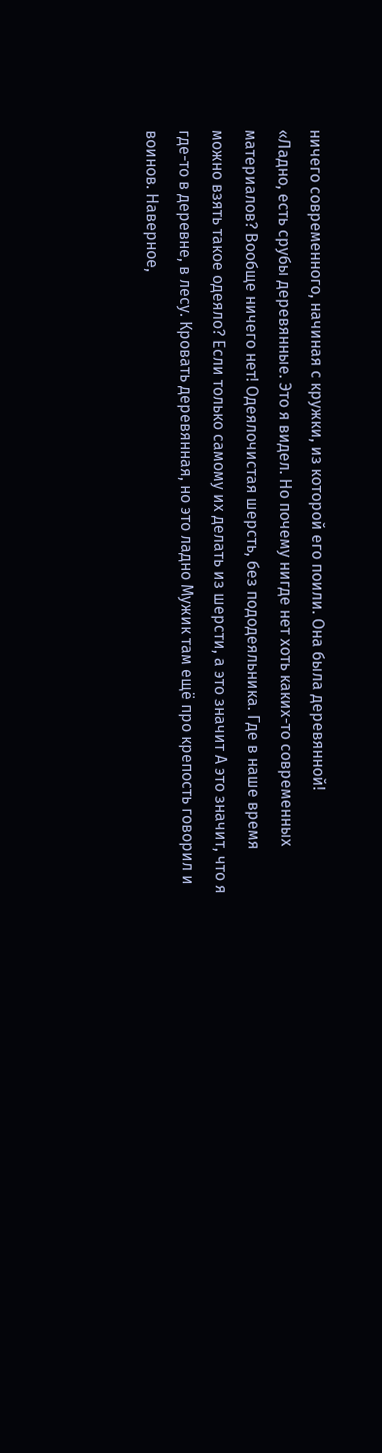ничего современного, начиная с кружки, из которой его поили. Она была деревянной!
«Ладно, есть срубы деревянные. Это я видел. Но почему нигде нет хоть каких-то современных материалов? Вообще ничего нет! Одеялочистая шерсть, без пододеяльника. Где в наше время можно взять такое одеяло? Если только самому их делать из шерсти, а это значит А это значит, что я где-то в деревне, в лесу. Кровать деревянная, но это ладно Мужик там ещё про крепость говорил и воинов. Наверное,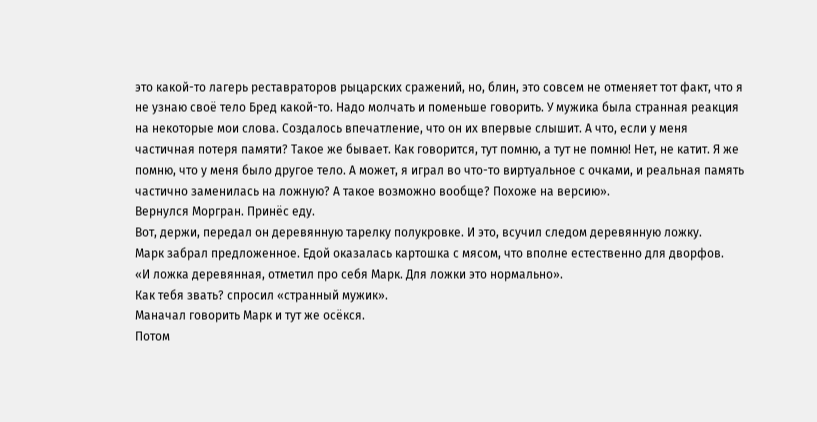это какой-то лагерь реставраторов рыцарских сражений, но, блин, это совсем не отменяет тот факт, что я не узнаю своё тело Бред какой-то. Надо молчать и поменьше говорить. У мужика была странная реакция на некоторые мои слова. Создалось впечатление, что он их впервые слышит. А что, если у меня частичная потеря памяти? Такое же бывает. Как говорится, тут помню, а тут не помню! Нет, не катит. Я же помню, что у меня было другое тело. А может, я играл во что-то виртуальное с очками, и реальная память частично заменилась на ложную? А такое возможно вообще? Похоже на версию».
Вернулся Моргран. Принёс еду.
Вот, держи, передал он деревянную тарелку полукровке. И это, всучил следом деревянную ложку.
Марк забрал предложенное. Едой оказалась картошка с мясом, что вполне естественно для дворфов.
«И ложка деревянная, отметил про себя Марк. Для ложки это нормально».
Как тебя звать? спросил «странный мужик».
Маначал говорить Марк и тут же осёкся.
Потом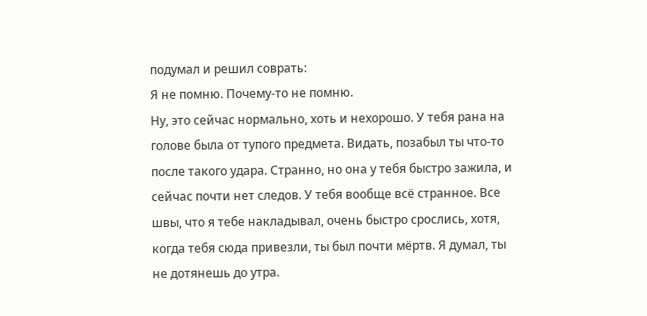подумал и решил соврать:
Я не помню. Почему-то не помню.
Ну, это сейчас нормально, хоть и нехорошо. У тебя рана на голове была от тупого предмета. Видать, позабыл ты что-то после такого удара. Странно, но она у тебя быстро зажила, и сейчас почти нет следов. У тебя вообще всё странное. Все швы, что я тебе накладывал, очень быстро срослись, хотя, когда тебя сюда привезли, ты был почти мёртв. Я думал, ты не дотянешь до утра.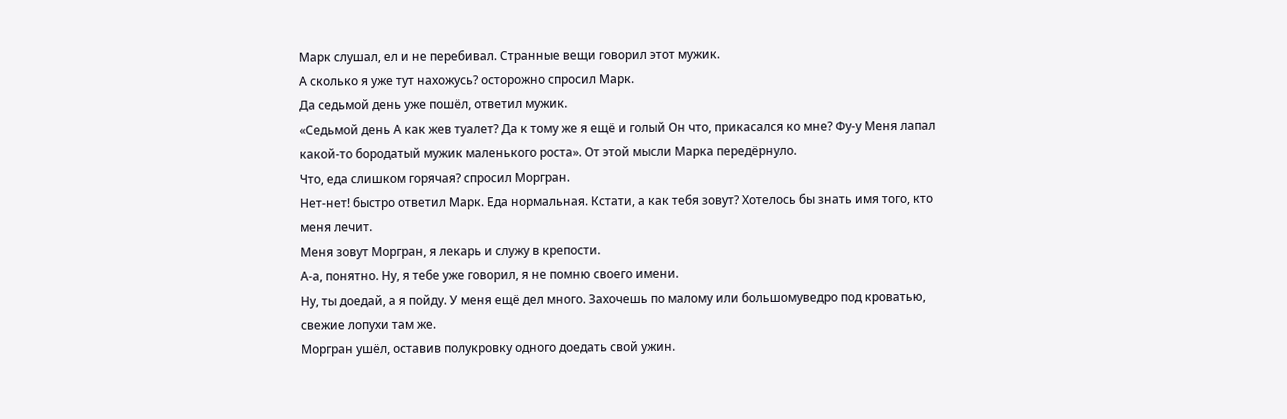Марк слушал, ел и не перебивал. Странные вещи говорил этот мужик.
А сколько я уже тут нахожусь? осторожно спросил Марк.
Да седьмой день уже пошёл, ответил мужик.
«Седьмой день А как жев туалет? Да к тому же я ещё и голый Он что, прикасался ко мне? Фу-у Меня лапал какой-то бородатый мужик маленького роста». От этой мысли Марка передёрнуло.
Что, еда слишком горячая? спросил Моргран.
Нет-нет! быстро ответил Марк. Еда нормальная. Кстати, а как тебя зовут? Хотелось бы знать имя того, кто меня лечит.
Меня зовут Моргран, я лекарь и служу в крепости.
А-а, понятно. Ну, я тебе уже говорил, я не помню своего имени.
Ну, ты доедай, а я пойду. У меня ещё дел много. Захочешь по малому или большомуведро под кроватью, свежие лопухи там же.
Моргран ушёл, оставив полукровку одного доедать свой ужин.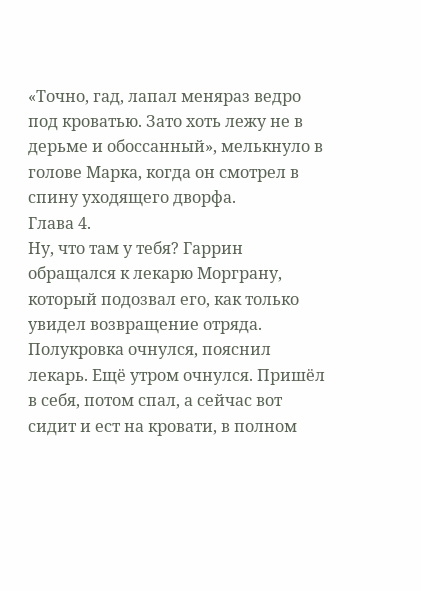«Точно, гад, лапал меняраз ведро под кроватью. Зато хоть лежу не в дерьме и обоссанный», мелькнуло в голове Марка, когда он смотрел в спину уходящего дворфа.
Глава 4.
Ну, что там у тебя? Гаррин обращался к лекарю Морграну, который подозвал его, как только увидел возвращение отряда.
Полукровка очнулся, пояснил лекарь. Ещё утром очнулся. Пришёл в себя, потом спал, а сейчас вот сидит и ест на кровати, в полном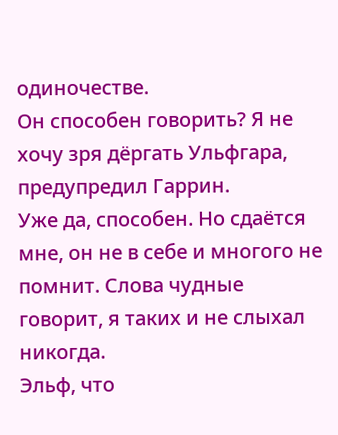одиночестве.
Он способен говорить? Я не хочу зря дёргать Ульфгара, предупредил Гаррин.
Уже да, способен. Но сдаётся мне, он не в себе и многого не помнит. Слова чудные говорит, я таких и не слыхал никогда.
Эльф, что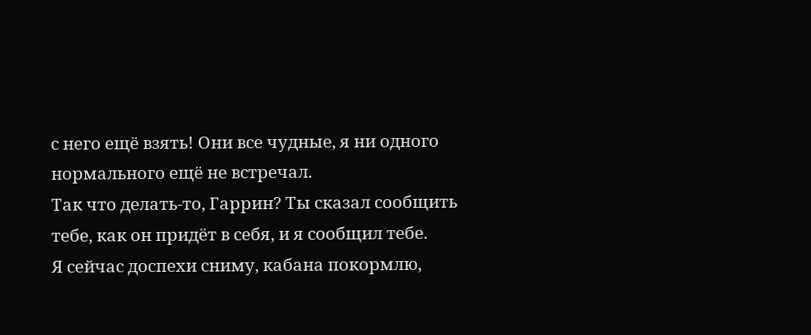с него ещё взять! Они все чудные, я ни одного нормального ещё не встречал.
Так что делать-то, Гаррин? Ты сказал сообщить тебе, как он придёт в себя, и я сообщил тебе.
Я сейчас доспехи сниму, кабана покормлю,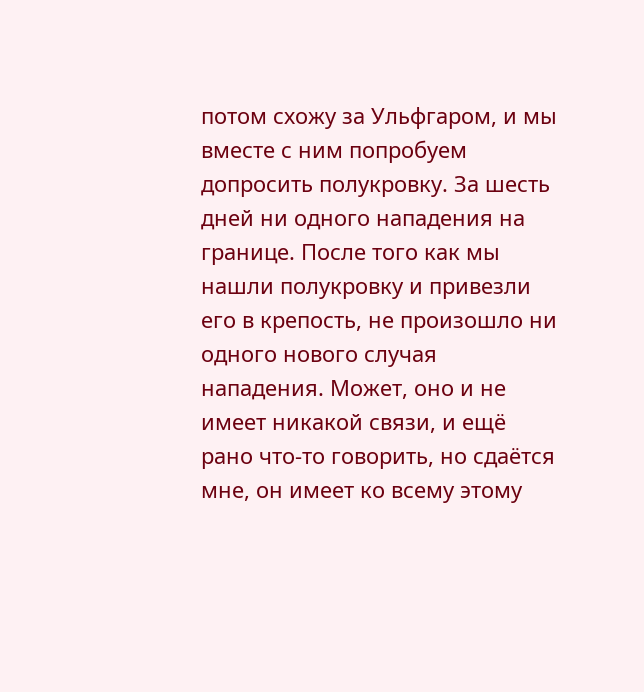потом схожу за Ульфгаром, и мы вместе с ним попробуем допросить полукровку. За шесть дней ни одного нападения на границе. После того как мы нашли полукровку и привезли его в крепость, не произошло ни одного нового случая нападения. Может, оно и не имеет никакой связи, и ещё рано что-то говорить, но сдаётся мне, он имеет ко всему этому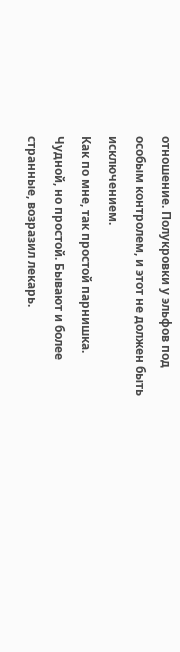отношение. Полукровки у эльфов под особым контролем, и этот не должен быть исключением.
Как по мне, так простой парнишка. Чудной, но простой. Бывают и более странные, возразил лекарь.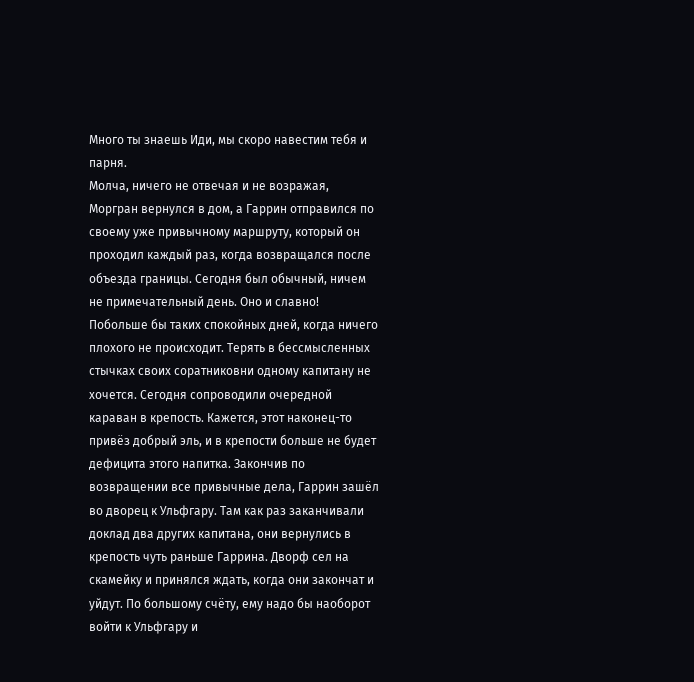Много ты знаешь Иди, мы скоро навестим тебя и парня.
Молча, ничего не отвечая и не возражая, Моргран вернулся в дом, а Гаррин отправился по своему уже привычному маршруту, который он проходил каждый раз, когда возвращался после объезда границы. Сегодня был обычный, ничем не примечательный день. Оно и славно! Побольше бы таких спокойных дней, когда ничего плохого не происходит. Терять в бессмысленных стычках своих соратниковни одному капитану не хочется. Сегодня сопроводили очередной караван в крепость. Кажется, этот наконец-то привёз добрый эль, и в крепости больше не будет дефицита этого напитка. Закончив по возвращении все привычные дела, Гаррин зашёл во дворец к Ульфгару. Там как раз заканчивали доклад два других капитана, они вернулись в крепость чуть раньше Гаррина. Дворф сел на скамейку и принялся ждать, когда они закончат и уйдут. По большому счёту, ему надо бы наоборот войти к Ульфгару и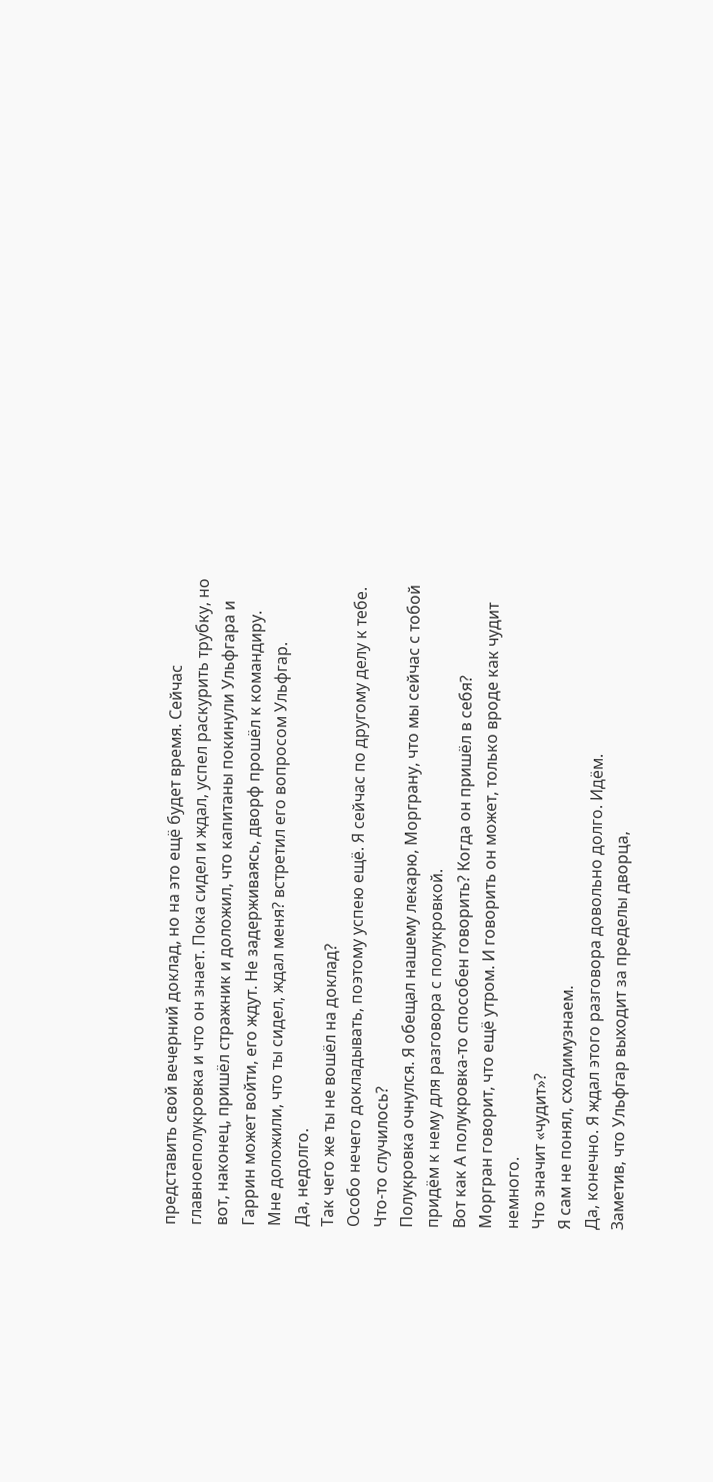представить свой вечерний доклад, но на это ещё будет время. Сейчас главноеполукровка и что он знает. Пока сидел и ждал, успел раскурить трубку, но вот, наконец, пришёл стражник и доложил, что капитаны покинули Ульфгара и Гаррин может войти, его ждут. Не задерживаясь, дворф прошёл к командиру.
Мне доложили, что ты сидел, ждал меня? встретил его вопросом Ульфгар.
Да, недолго.
Так чего же ты не вошёл на доклад?
Особо нечего докладывать, поэтому успею ещё. Я сейчас по другому делу к тебе.
Что-то случилось?
Полукровка очнулся. Я обещал нашему лекарю, Морграну, что мы сейчас с тобой придём к нему для разговора с полукровкой.
Вот как А полукровка-то способен говорить? Когда он пришёл в себя?
Моргран говорит, что ещё утром. И говорить он может, только вроде как чудит немного.
Что значит «чудит»?
Я сам не понял, сходимузнаем.
Да, конечно. Я ждал этого разговора довольно долго. Идём.
Заметив, что Ульфгар выходит за пределы дворца,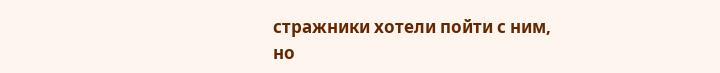стражники хотели пойти с ним, но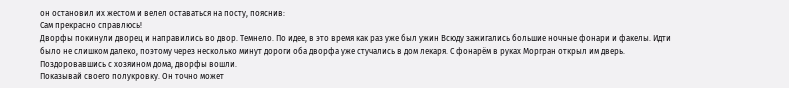он остановил их жестом и велел оставаться на посту, пояснив:
Сам прекрасно справлюсь!
Дворфы покинули дворец и направились во двор. Темнело. По идее, в это время как раз уже был ужин Всюду зажигались большие ночные фонари и факелы. Идти было не слишком далеко, поэтому через несколько минут дороги оба дворфа уже стучались в дом лекаря. С фонарём в руках Моргран открыл им дверь. Поздоровавшись с хозяином дома, дворфы вошли.
Показывай своего полукровку. Он точно может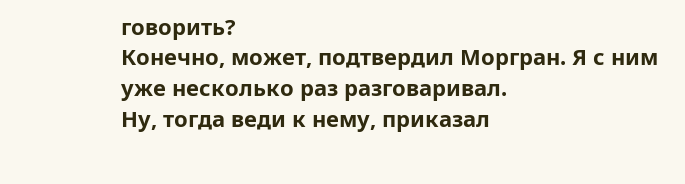говорить?
Конечно, может, подтвердил Моргран. Я с ним уже несколько раз разговаривал.
Ну, тогда веди к нему, приказал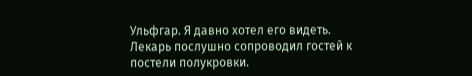Ульфгар. Я давно хотел его видеть.
Лекарь послушно сопроводил гостей к постели полукровки.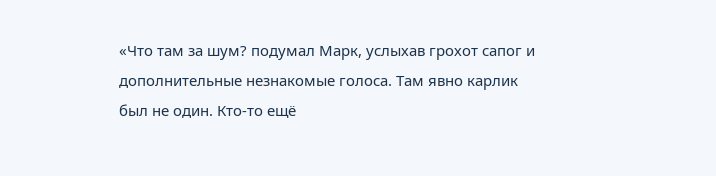«Что там за шум? подумал Марк, услыхав грохот сапог и дополнительные незнакомые голоса. Там явно карлик был не один. Кто-то ещё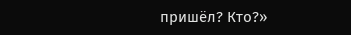пришёл? Кто?»